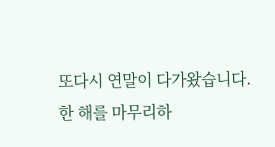또다시 연말이 다가왔습니다. 한 해를 마무리하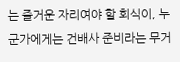는 즐거운 자리여야 할 회식이, 누군가에게는 건배사 준비라는 무거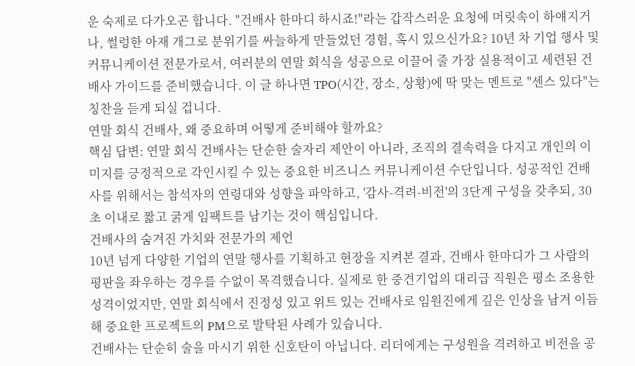운 숙제로 다가오곤 합니다. "건배사 한마디 하시죠!"라는 갑작스러운 요청에 머릿속이 하얘지거나, 썰렁한 아재 개그로 분위기를 싸늘하게 만들었던 경험, 혹시 있으신가요? 10년 차 기업 행사 및 커뮤니케이션 전문가로서, 여러분의 연말 회식을 성공으로 이끌어 줄 가장 실용적이고 세련된 건배사 가이드를 준비했습니다. 이 글 하나면 TPO(시간, 장소, 상황)에 딱 맞는 멘트로 "센스 있다"는 칭찬을 듣게 되실 겁니다.
연말 회식 건배사, 왜 중요하며 어떻게 준비해야 할까요?
핵심 답변: 연말 회식 건배사는 단순한 술자리 제안이 아니라, 조직의 결속력을 다지고 개인의 이미지를 긍정적으로 각인시킬 수 있는 중요한 비즈니스 커뮤니케이션 수단입니다. 성공적인 건배사를 위해서는 참석자의 연령대와 성향을 파악하고, '감사-격려-비전'의 3단계 구성을 갖추되, 30초 이내로 짧고 굵게 임팩트를 남기는 것이 핵심입니다.
건배사의 숨겨진 가치와 전문가의 제언
10년 넘게 다양한 기업의 연말 행사를 기획하고 현장을 지켜본 결과, 건배사 한마디가 그 사람의 평판을 좌우하는 경우를 수없이 목격했습니다. 실제로 한 중견기업의 대리급 직원은 평소 조용한 성격이었지만, 연말 회식에서 진정성 있고 위트 있는 건배사로 임원진에게 깊은 인상을 남겨 이듬해 중요한 프로젝트의 PM으로 발탁된 사례가 있습니다.
건배사는 단순히 술을 마시기 위한 신호탄이 아닙니다. 리더에게는 구성원을 격려하고 비전을 공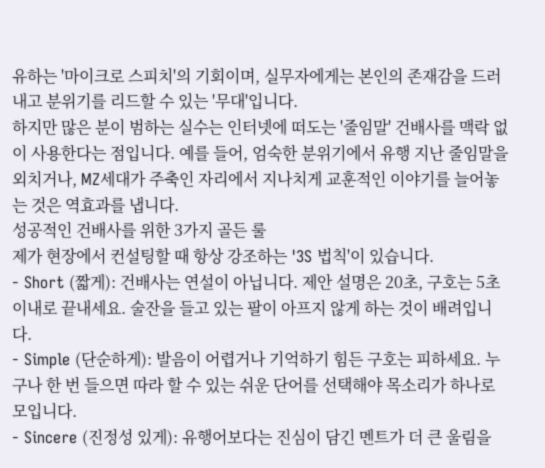유하는 '마이크로 스피치'의 기회이며, 실무자에게는 본인의 존재감을 드러내고 분위기를 리드할 수 있는 '무대'입니다.
하지만 많은 분이 범하는 실수는 인터넷에 떠도는 '줄임말' 건배사를 맥락 없이 사용한다는 점입니다. 예를 들어, 엄숙한 분위기에서 유행 지난 줄임말을 외치거나, MZ세대가 주축인 자리에서 지나치게 교훈적인 이야기를 늘어놓는 것은 역효과를 냅니다.
성공적인 건배사를 위한 3가지 골든 룰
제가 현장에서 컨설팅할 때 항상 강조하는 '3S 법칙'이 있습니다.
- Short (짧게): 건배사는 연설이 아닙니다. 제안 설명은 20초, 구호는 5초 이내로 끝내세요. 술잔을 들고 있는 팔이 아프지 않게 하는 것이 배려입니다.
- Simple (단순하게): 발음이 어렵거나 기억하기 힘든 구호는 피하세요. 누구나 한 번 들으면 따라 할 수 있는 쉬운 단어를 선택해야 목소리가 하나로 모입니다.
- Sincere (진정성 있게): 유행어보다는 진심이 담긴 멘트가 더 큰 울림을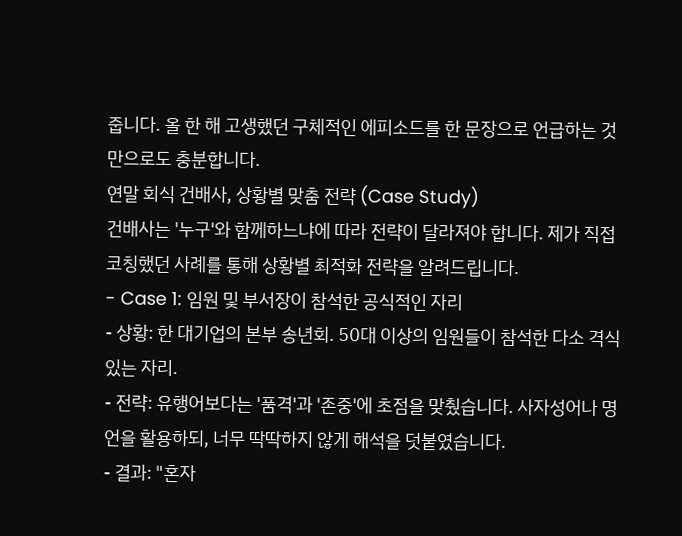줍니다. 올 한 해 고생했던 구체적인 에피소드를 한 문장으로 언급하는 것만으로도 충분합니다.
연말 회식 건배사, 상황별 맞춤 전략 (Case Study)
건배사는 '누구'와 함께하느냐에 따라 전략이 달라져야 합니다. 제가 직접 코칭했던 사례를 통해 상황별 최적화 전략을 알려드립니다.
- Case 1: 임원 및 부서장이 참석한 공식적인 자리
- 상황: 한 대기업의 본부 송년회. 50대 이상의 임원들이 참석한 다소 격식 있는 자리.
- 전략: 유행어보다는 '품격'과 '존중'에 초점을 맞췄습니다. 사자성어나 명언을 활용하되, 너무 딱딱하지 않게 해석을 덧붙였습니다.
- 결과: "혼자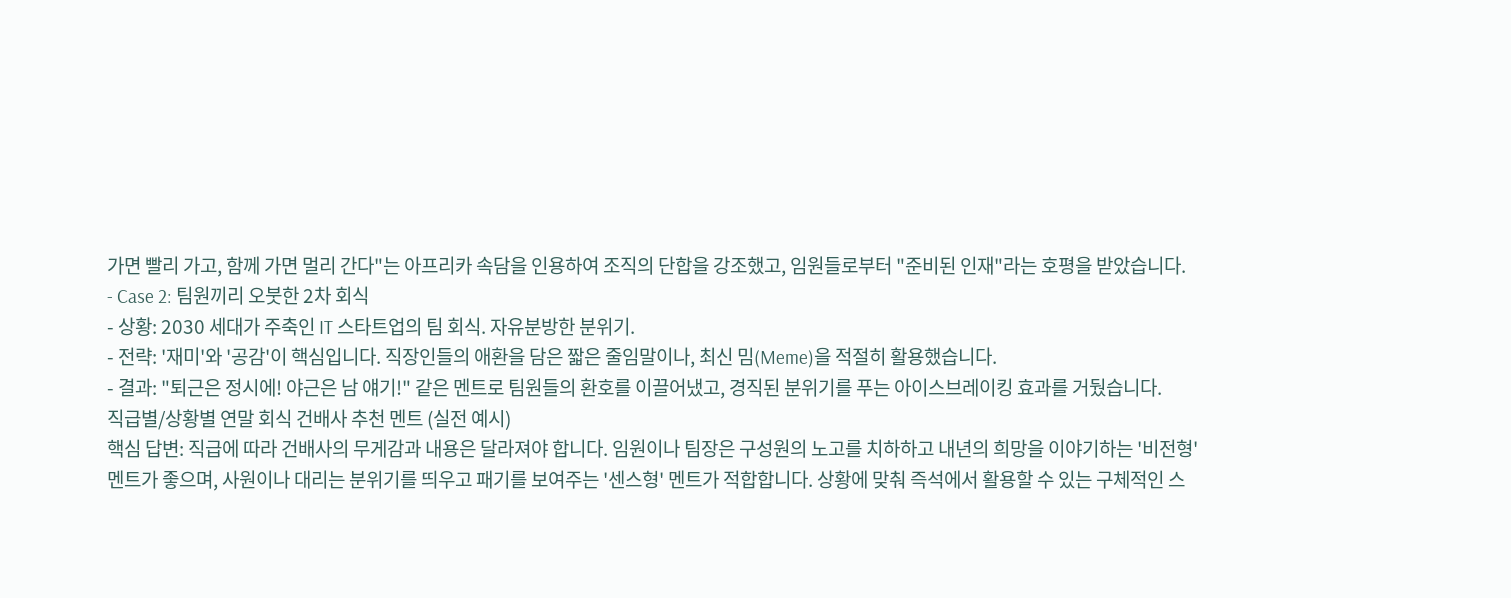가면 빨리 가고, 함께 가면 멀리 간다"는 아프리카 속담을 인용하여 조직의 단합을 강조했고, 임원들로부터 "준비된 인재"라는 호평을 받았습니다.
- Case 2: 팀원끼리 오붓한 2차 회식
- 상황: 2030 세대가 주축인 IT 스타트업의 팀 회식. 자유분방한 분위기.
- 전략: '재미'와 '공감'이 핵심입니다. 직장인들의 애환을 담은 짧은 줄임말이나, 최신 밈(Meme)을 적절히 활용했습니다.
- 결과: "퇴근은 정시에! 야근은 남 얘기!" 같은 멘트로 팀원들의 환호를 이끌어냈고, 경직된 분위기를 푸는 아이스브레이킹 효과를 거뒀습니다.
직급별/상황별 연말 회식 건배사 추천 멘트 (실전 예시)
핵심 답변: 직급에 따라 건배사의 무게감과 내용은 달라져야 합니다. 임원이나 팀장은 구성원의 노고를 치하하고 내년의 희망을 이야기하는 '비전형' 멘트가 좋으며, 사원이나 대리는 분위기를 띄우고 패기를 보여주는 '센스형' 멘트가 적합합니다. 상황에 맞춰 즉석에서 활용할 수 있는 구체적인 스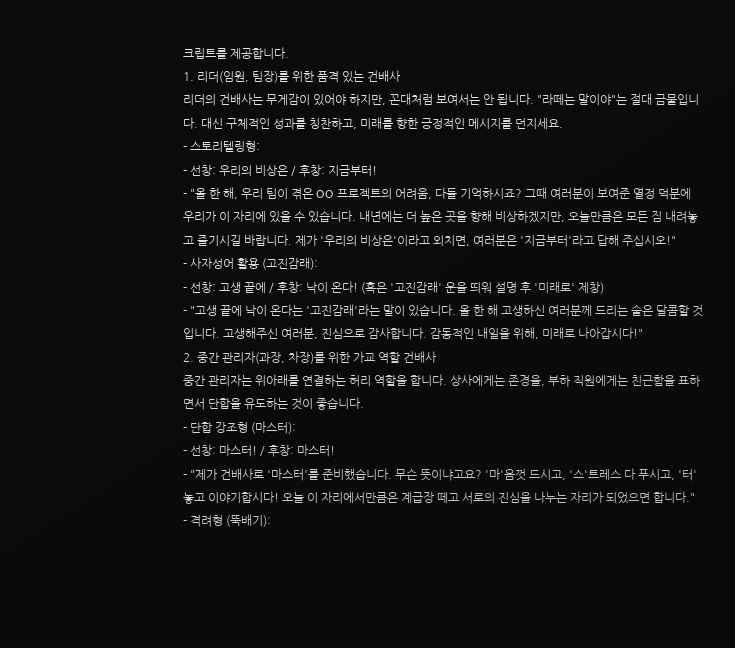크립트를 제공합니다.
1. 리더(임원, 팀장)를 위한 품격 있는 건배사
리더의 건배사는 무게감이 있어야 하지만, 꼰대처럼 보여서는 안 됩니다. "라떼는 말이야"는 절대 금물입니다. 대신 구체적인 성과를 칭찬하고, 미래를 향한 긍정적인 메시지를 던지세요.
- 스토리텔링형:
- 선창: 우리의 비상은 / 후창: 지금부터!
- "올 한 해, 우리 팀이 겪은 OO 프로젝트의 어려움, 다들 기억하시죠? 그때 여러분이 보여준 열정 덕분에 우리가 이 자리에 있을 수 있습니다. 내년에는 더 높은 곳을 향해 비상하겠지만, 오늘만큼은 모든 짐 내려놓고 즐기시길 바랍니다. 제가 '우리의 비상은'이라고 외치면, 여러분은 '지금부터'라고 답해 주십시오!"
- 사자성어 활용 (고진감래):
- 선창: 고생 끝에 / 후창: 낙이 온다! (혹은 '고진감래' 운을 띄워 설명 후 '미래로' 제창)
- "고생 끝에 낙이 온다는 '고진감래'라는 말이 있습니다. 올 한 해 고생하신 여러분께 드리는 술은 달콤할 것입니다. 고생해주신 여러분, 진심으로 감사합니다. 감동적인 내일을 위해, 미래로 나아갑시다!"
2. 중간 관리자(과장, 차장)를 위한 가교 역할 건배사
중간 관리자는 위아래를 연결하는 허리 역할을 합니다. 상사에게는 존경을, 부하 직원에게는 친근함을 표하면서 단합을 유도하는 것이 좋습니다.
- 단합 강조형 (마스터):
- 선창: 마스터! / 후창: 마스터!
- "제가 건배사로 '마스터'를 준비했습니다. 무슨 뜻이냐고요? '마'음껏 드시고, '스'트레스 다 푸시고, '터'놓고 이야기합시다! 오늘 이 자리에서만큼은 계급장 떼고 서로의 진심을 나누는 자리가 되었으면 합니다."
- 격려형 (뚝배기):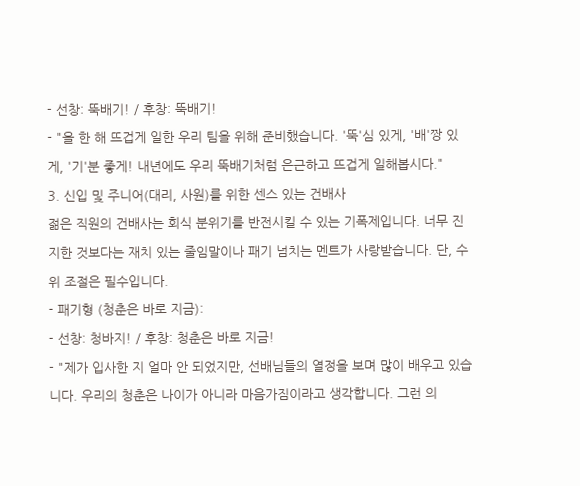- 선창: 뚝배기! / 후창: 뚝배기!
- "올 한 해 뜨겁게 일한 우리 팀을 위해 준비했습니다. '뚝'심 있게, '배'짱 있게, '기'분 좋게! 내년에도 우리 뚝배기처럼 은근하고 뜨겁게 일해봅시다."
3. 신입 및 주니어(대리, 사원)를 위한 센스 있는 건배사
젊은 직원의 건배사는 회식 분위기를 반전시킬 수 있는 기폭제입니다. 너무 진지한 것보다는 재치 있는 줄임말이나 패기 넘치는 멘트가 사랑받습니다. 단, 수위 조절은 필수입니다.
- 패기형 (청춘은 바로 지금):
- 선창: 청바지! / 후창: 청춘은 바로 지금!
- "제가 입사한 지 얼마 안 되었지만, 선배님들의 열정을 보며 많이 배우고 있습니다. 우리의 청춘은 나이가 아니라 마음가짐이라고 생각합니다. 그런 의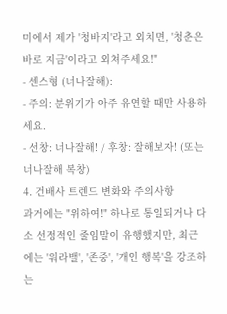미에서 제가 '청바지'라고 외치면, '청춘은 바로 지금'이라고 외쳐주세요!"
- 센스형 (너나잘해):
- 주의: 분위기가 아주 유연할 때만 사용하세요.
- 선창: 너나잘해! / 후창: 잘해보자! (또는 너나잘해 복창)
4. 건배사 트렌드 변화와 주의사항
과거에는 "위하여!" 하나로 통일되거나 다소 선정적인 줄임말이 유행했지만, 최근에는 '워라밸', '존중', '개인 행복'을 강조하는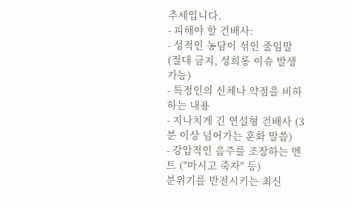추세입니다.
- 피해야 할 건배사:
- 성적인 농담이 섞인 줄임말 (절대 금지, 성희롱 이슈 발생 가능)
- 특정인의 신체나 약점을 비하하는 내용
- 지나치게 긴 연설형 건배사 (3분 이상 넘어가는 훈화 말씀)
- 강압적인 음주를 조장하는 멘트 ("마시고 죽자" 등)
분위기를 반전시키는 최신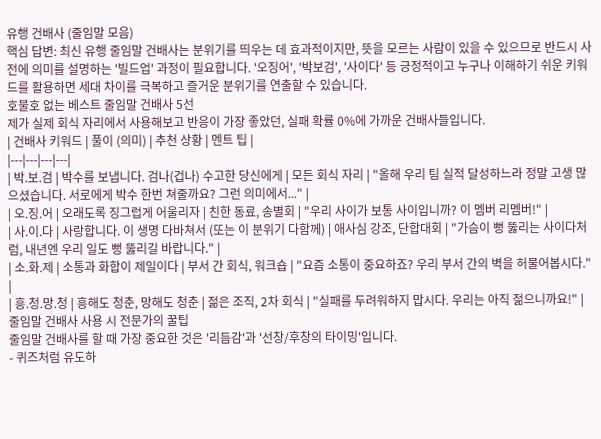유행 건배사 (줄임말 모음)
핵심 답변: 최신 유행 줄임말 건배사는 분위기를 띄우는 데 효과적이지만, 뜻을 모르는 사람이 있을 수 있으므로 반드시 사전에 의미를 설명하는 '빌드업' 과정이 필요합니다. '오징어', '박보검', '사이다' 등 긍정적이고 누구나 이해하기 쉬운 키워드를 활용하면 세대 차이를 극복하고 즐거운 분위기를 연출할 수 있습니다.
호불호 없는 베스트 줄임말 건배사 5선
제가 실제 회식 자리에서 사용해보고 반응이 가장 좋았던, 실패 확률 0%에 가까운 건배사들입니다.
| 건배사 키워드 | 풀이 (의미) | 추천 상황 | 멘트 팁 |
|---|---|---|---|
| 박.보.검 | 박수를 보냅니다. 검나(겁나) 수고한 당신에게 | 모든 회식 자리 | "올해 우리 팀 실적 달성하느라 정말 고생 많으셨습니다. 서로에게 박수 한번 쳐줄까요? 그런 의미에서..." |
| 오.징.어 | 오래도록 징그럽게 어울리자 | 친한 동료, 송별회 | "우리 사이가 보통 사이입니까? 이 멤버 리멤버!" |
| 사.이.다 | 사랑합니다. 이 생명 다바쳐서 (또는 이 분위기 다함께) | 애사심 강조, 단합대회 | "가슴이 뻥 뚫리는 사이다처럼, 내년엔 우리 일도 뻥 뚫리길 바랍니다." |
| 소.화.제 | 소통과 화합이 제일이다 | 부서 간 회식, 워크숍 | "요즘 소통이 중요하죠? 우리 부서 간의 벽을 허물어봅시다." |
| 흥.청.망.청 | 흥해도 청춘, 망해도 청춘 | 젊은 조직, 2차 회식 | "실패를 두려워하지 맙시다. 우리는 아직 젊으니까요!" |
줄임말 건배사 사용 시 전문가의 꿀팁
줄임말 건배사를 할 때 가장 중요한 것은 '리듬감'과 '선창/후창의 타이밍'입니다.
- 퀴즈처럼 유도하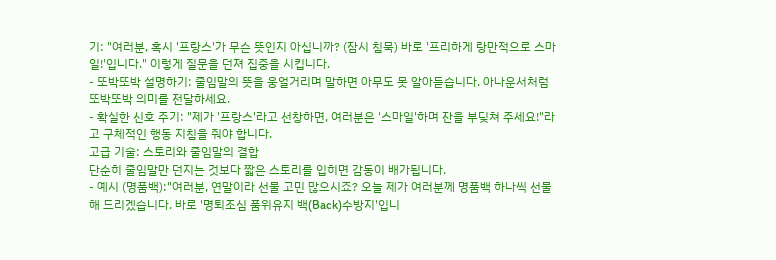기: "여러분, 혹시 '프랑스'가 무슨 뜻인지 아십니까? (잠시 침묵) 바로 '프리하게 랑만적으로 스마일!'입니다." 이렇게 질문을 던져 집중을 시킵니다.
- 또박또박 설명하기: 줄임말의 뜻을 웅얼거리며 말하면 아무도 못 알아듣습니다. 아나운서처럼 또박또박 의미를 전달하세요.
- 확실한 신호 주기: "제가 '프랑스'라고 선창하면, 여러분은 '스마일'하며 잔을 부딪쳐 주세요!"라고 구체적인 행동 지침을 줘야 합니다.
고급 기술: 스토리와 줄임말의 결합
단순히 줄임말만 던지는 것보다 짧은 스토리를 입히면 감동이 배가됩니다.
- 예시 (명품백):"여러분, 연말이라 선물 고민 많으시죠? 오늘 제가 여러분께 명품백 하나씩 선물해 드리겠습니다. 바로 '명퇴조심 품위유지 백(Back)수방지'입니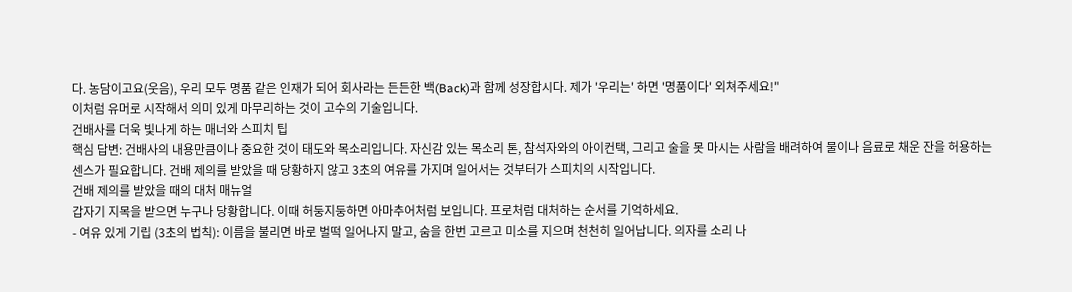다. 농담이고요(웃음), 우리 모두 명품 같은 인재가 되어 회사라는 든든한 백(Back)과 함께 성장합시다. 제가 '우리는' 하면 '명품이다' 외쳐주세요!"
이처럼 유머로 시작해서 의미 있게 마무리하는 것이 고수의 기술입니다.
건배사를 더욱 빛나게 하는 매너와 스피치 팁
핵심 답변: 건배사의 내용만큼이나 중요한 것이 태도와 목소리입니다. 자신감 있는 목소리 톤, 참석자와의 아이컨택, 그리고 술을 못 마시는 사람을 배려하여 물이나 음료로 채운 잔을 허용하는 센스가 필요합니다. 건배 제의를 받았을 때 당황하지 않고 3초의 여유를 가지며 일어서는 것부터가 스피치의 시작입니다.
건배 제의를 받았을 때의 대처 매뉴얼
갑자기 지목을 받으면 누구나 당황합니다. 이때 허둥지둥하면 아마추어처럼 보입니다. 프로처럼 대처하는 순서를 기억하세요.
- 여유 있게 기립 (3초의 법칙): 이름을 불리면 바로 벌떡 일어나지 말고, 숨을 한번 고르고 미소를 지으며 천천히 일어납니다. 의자를 소리 나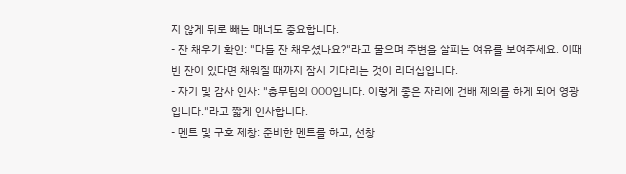지 않게 뒤로 빼는 매너도 중요합니다.
- 잔 채우기 확인: "다들 잔 채우셨나요?"라고 물으며 주변을 살피는 여유를 보여주세요. 이때 빈 잔이 있다면 채워질 때까지 잠시 기다리는 것이 리더십입니다.
- 자기 및 감사 인사: "총무팀의 OOO입니다. 이렇게 좋은 자리에 건배 제의를 하게 되어 영광입니다."라고 짧게 인사합니다.
- 멘트 및 구호 제창: 준비한 멘트를 하고, 선창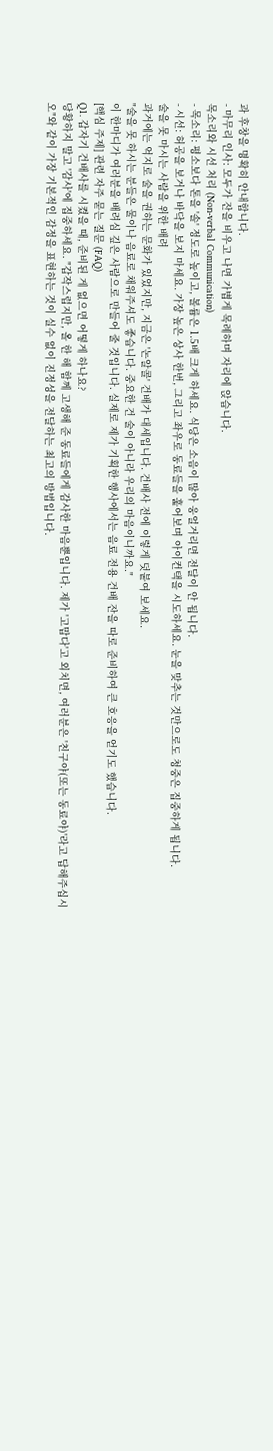과 후창을 명확히 안내합니다.
- 마무리 인사: 모두가 잔을 비우고 나면 가볍게 목례하며 자리에 앉습니다.
목소리와 시선 처리 (Non-verbal Communication)
- 목소리: 평소보다 톤을 '솔' 정도로 높이고, 볼륨은 1.5배 크게 하세요. 식당은 소음이 많아 웅얼거리면 전달이 안 됩니다.
- 시선: 허공을 보거나 바닥을 보지 마세요. 가장 높은 상사 한번, 그리고 좌우로 동료들을 훑어보며 아이컨택을 시도하세요. 눈을 맞추는 것만으로도 청중은 집중하게 됩니다.
술을 못 마시는 사람을 위한 배려
과거에는 억지로 술을 권하는 문화가 있었지만, 지금은 '논알콜' 건배가 대세입니다. 건배사 전에 이렇게 덧붙여 보세요.
"술을 못 하시는 분들은 물이나 음료로 채워주셔도 좋습니다. 중요한 건 술이 아니라 우리의 마음이니까요."
이 한마디가 여러분을 배려심 깊은 사람으로 만들어 줄 것입니다. 실제로 제가 기획한 행사에서는 음료 전용 건배 잔을 따로 준비하여 큰 호응을 얻기도 했습니다.
[핵심 주제] 관련 자주 묻는 질문 (FAQ)
Q1. 갑자기 건배사를 시켰을 때, 준비된 게 없으면 어떻게 하나요?
당황하지 말고 '감사'에 집중하세요. "갑작스럽지만, 올 한 해 함께 고생해 준 동료들에게 감사한 마음뿐입니다. 제가 '고맙다'고 외치면, 여러분은 '친구야(또는 동료야)'라고 답해주십시오"와 같이 가장 기본적인 감정을 표현하는 것이 실수 없이 진정성을 전달하는 최고의 방법입니다.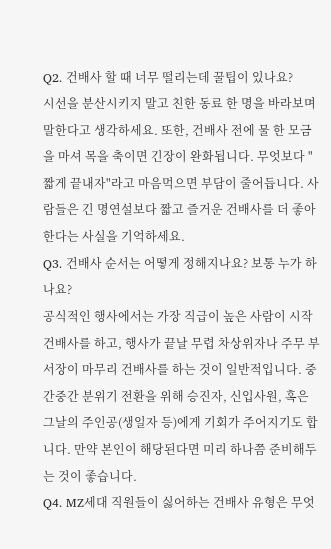Q2. 건배사 할 때 너무 떨리는데 꿀팁이 있나요?
시선을 분산시키지 말고 친한 동료 한 명을 바라보며 말한다고 생각하세요. 또한, 건배사 전에 물 한 모금을 마셔 목을 축이면 긴장이 완화됩니다. 무엇보다 "짧게 끝내자"라고 마음먹으면 부담이 줄어듭니다. 사람들은 긴 명연설보다 짧고 즐거운 건배사를 더 좋아한다는 사실을 기억하세요.
Q3. 건배사 순서는 어떻게 정해지나요? 보통 누가 하나요?
공식적인 행사에서는 가장 직급이 높은 사람이 시작 건배사를 하고, 행사가 끝날 무렵 차상위자나 주무 부서장이 마무리 건배사를 하는 것이 일반적입니다. 중간중간 분위기 전환을 위해 승진자, 신입사원, 혹은 그날의 주인공(생일자 등)에게 기회가 주어지기도 합니다. 만약 본인이 해당된다면 미리 하나쯤 준비해두는 것이 좋습니다.
Q4. MZ세대 직원들이 싫어하는 건배사 유형은 무엇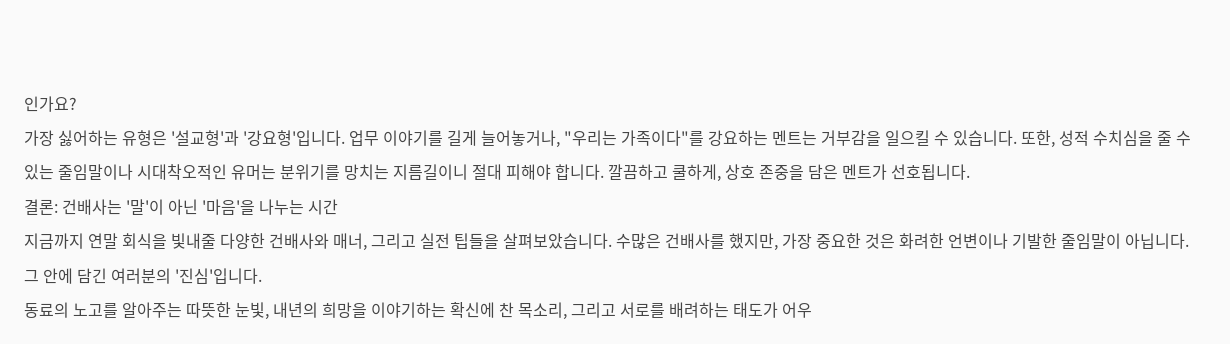인가요?
가장 싫어하는 유형은 '설교형'과 '강요형'입니다. 업무 이야기를 길게 늘어놓거나, "우리는 가족이다"를 강요하는 멘트는 거부감을 일으킬 수 있습니다. 또한, 성적 수치심을 줄 수 있는 줄임말이나 시대착오적인 유머는 분위기를 망치는 지름길이니 절대 피해야 합니다. 깔끔하고 쿨하게, 상호 존중을 담은 멘트가 선호됩니다.
결론: 건배사는 '말'이 아닌 '마음'을 나누는 시간
지금까지 연말 회식을 빛내줄 다양한 건배사와 매너, 그리고 실전 팁들을 살펴보았습니다. 수많은 건배사를 했지만, 가장 중요한 것은 화려한 언변이나 기발한 줄임말이 아닙니다. 그 안에 담긴 여러분의 '진심'입니다.
동료의 노고를 알아주는 따뜻한 눈빛, 내년의 희망을 이야기하는 확신에 찬 목소리, 그리고 서로를 배려하는 태도가 어우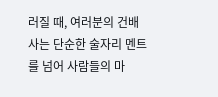러질 때, 여러분의 건배사는 단순한 술자리 멘트를 넘어 사람들의 마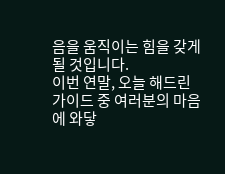음을 움직이는 힘을 갖게 될 것입니다.
이번 연말, 오늘 해드린 가이드 중 여러분의 마음에 와닿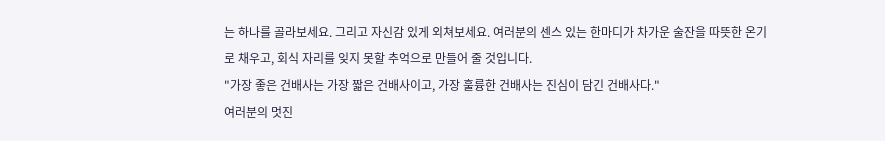는 하나를 골라보세요. 그리고 자신감 있게 외쳐보세요. 여러분의 센스 있는 한마디가 차가운 술잔을 따뜻한 온기로 채우고, 회식 자리를 잊지 못할 추억으로 만들어 줄 것입니다.
"가장 좋은 건배사는 가장 짧은 건배사이고, 가장 훌륭한 건배사는 진심이 담긴 건배사다."
여러분의 멋진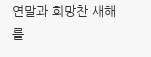연말과 희망찬 새해를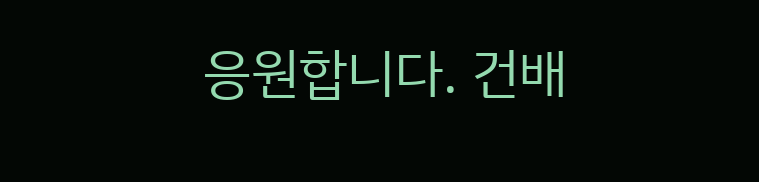응원합니다. 건배